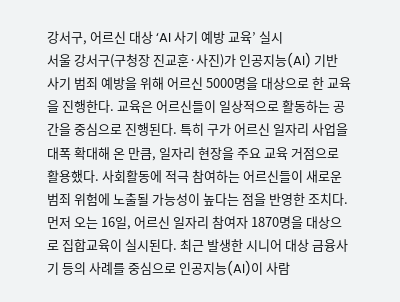강서구, 어르신 대상 ‘AI 사기 예방 교육’ 실시
서울 강서구(구청장 진교훈·사진)가 인공지능(AI) 기반 사기 범죄 예방을 위해 어르신 5000명을 대상으로 한 교육을 진행한다. 교육은 어르신들이 일상적으로 활동하는 공간을 중심으로 진행된다. 특히 구가 어르신 일자리 사업을 대폭 확대해 온 만큼, 일자리 현장을 주요 교육 거점으로 활용했다. 사회활동에 적극 참여하는 어르신들이 새로운 범죄 위험에 노출될 가능성이 높다는 점을 반영한 조치다. 먼저 오는 16일, 어르신 일자리 참여자 1870명을 대상으로 집합교육이 실시된다. 최근 발생한 시니어 대상 금융사기 등의 사례를 중심으로 인공지능(AI)이 사람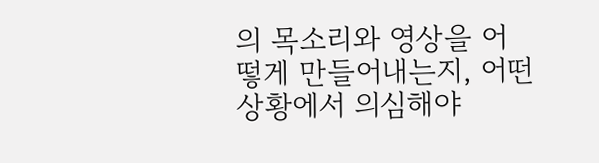의 목소리와 영상을 어떻게 만들어내는지, 어떤 상황에서 의심해야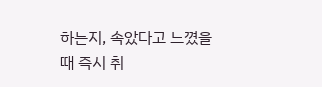하는지, 속았다고 느꼈을 때 즉시 취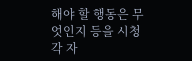해야 할 행동은 무엇인지 등을 시청각 자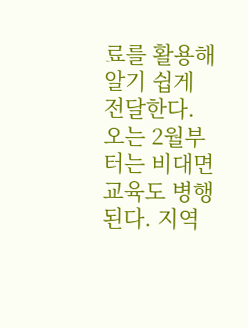료를 활용해 알기 쉽게 전달한다. 오는 2월부터는 비대면 교육도 병행된다. 지역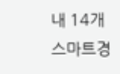내 14개 스마트경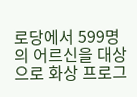로당에서 599명의 어르신을 대상으로 화상 프로그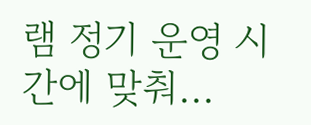램 정기 운영 시간에 맞춰...